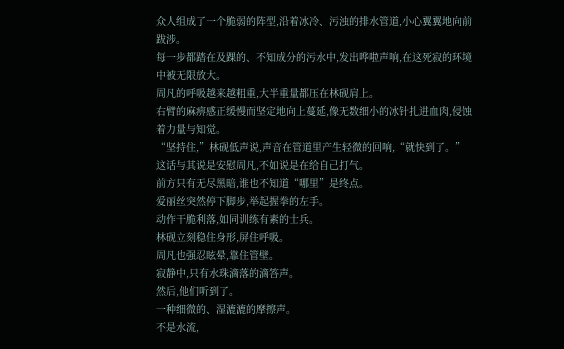众人组成了一个脆弱的阵型,沿着冰冷、污浊的排水管道,小心翼翼地向前跋涉。
每一步都踏在及踝的、不知成分的污水中,发出哗啦声响,在这死寂的环境中被无限放大。
周凡的呼吸越来越粗重,大半重量都压在林砚肩上。
右臂的麻痹感正缓慢而坚定地向上蔓延,像无数细小的冰针扎进血肉,侵蚀着力量与知觉。
“坚持住,”林砚低声说,声音在管道里产生轻微的回响,“就快到了。”
这话与其说是安慰周凡,不如说是在给自己打气。
前方只有无尽黑暗,谁也不知道“哪里”是终点。
爱丽丝突然停下脚步,举起握拳的左手。
动作干脆利落,如同训练有素的士兵。
林砚立刻稳住身形,屏住呼吸。
周凡也强忍眩晕,靠住管壁。
寂静中,只有水珠滴落的滴答声。
然后,他们听到了。
一种细微的、湿漉漉的摩擦声。
不是水流,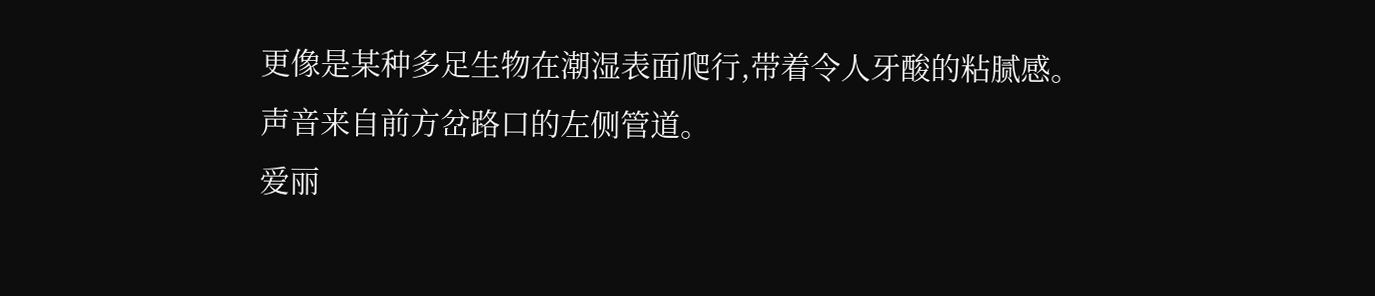更像是某种多足生物在潮湿表面爬行,带着令人牙酸的粘腻感。
声音来自前方岔路口的左侧管道。
爱丽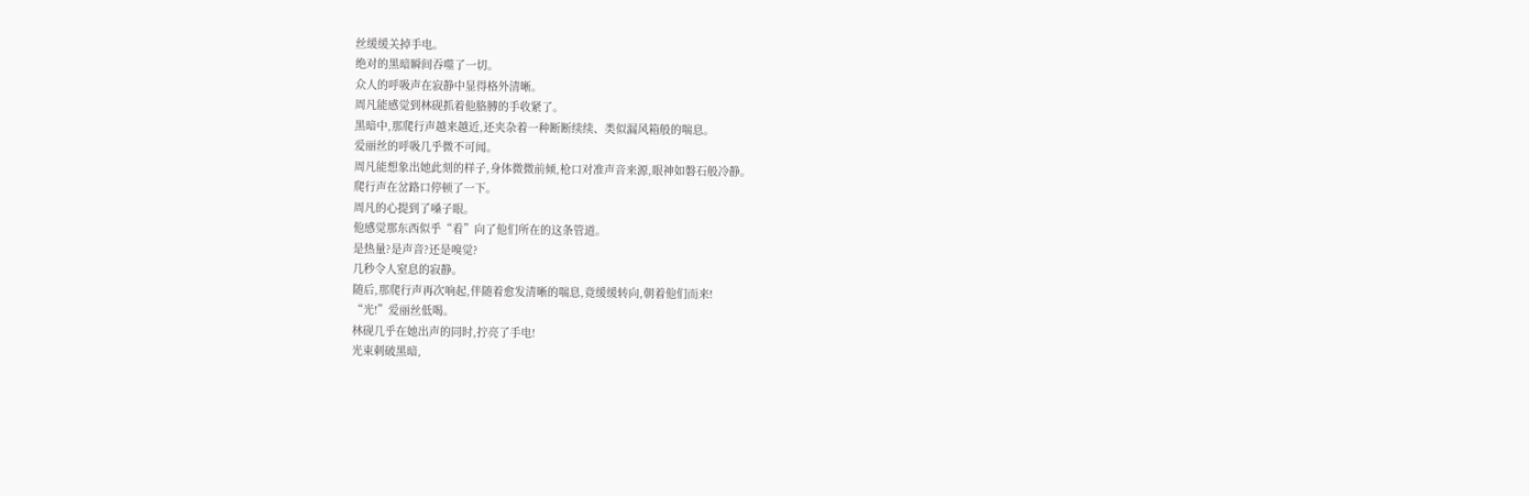丝缓缓关掉手电。
绝对的黑暗瞬间吞噬了一切。
众人的呼吸声在寂静中显得格外清晰。
周凡能感觉到林砚抓着他胳膊的手收紧了。
黑暗中,那爬行声越来越近,还夹杂着一种断断续续、类似漏风箱般的喘息。
爱丽丝的呼吸几乎微不可闻。
周凡能想象出她此刻的样子,身体微微前倾,枪口对准声音来源,眼神如磐石般冷静。
爬行声在岔路口停顿了一下。
周凡的心提到了嗓子眼。
他感觉那东西似乎“看”向了他们所在的这条管道。
是热量?是声音?还是嗅觉?
几秒令人窒息的寂静。
随后,那爬行声再次响起,伴随着愈发清晰的喘息,竟缓缓转向,朝着他们而来!
“光!”爱丽丝低喝。
林砚几乎在她出声的同时,拧亮了手电!
光束刺破黑暗,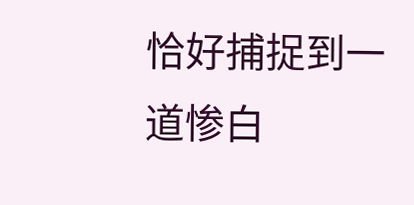恰好捕捉到一道惨白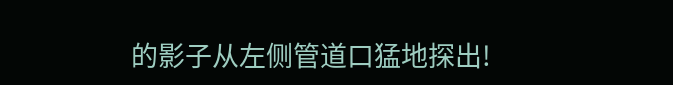的影子从左侧管道口猛地探出!